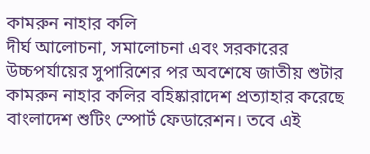কামরুন নাহার কলি
দীর্ঘ আলোচনা, সমালোচনা এবং সরকারের উচ্চপর্যায়ের সুপারিশের পর অবশেষে জাতীয় শুটার কামরুন নাহার কলির বহিষ্কারাদেশ প্রত্যাহার করেছে বাংলাদেশ শুটিং স্পোর্ট ফেডারেশন। তবে এই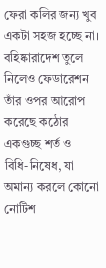ফেরা কলির জন্য খুব একটা সহজ হচ্ছে না। বহিষ্কারাদেশ তুলে নিলেও ফেডারেশন তাঁর ওপর আরোপ করেছে কঠোর একগুচ্ছ শর্ত ও বিধি-নিষেধ, যা অমান্য করলে কোনো নোটিশ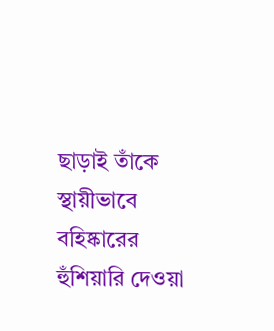ছাড়াই তাঁকে স্থায়ীভাবে বহিষ্কারের হুঁশিয়ারি দেওয়া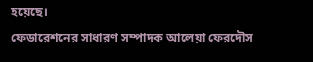হয়েছে।
ফেডারেশনের সাধারণ সম্পাদক আলেয়া ফেরদৌস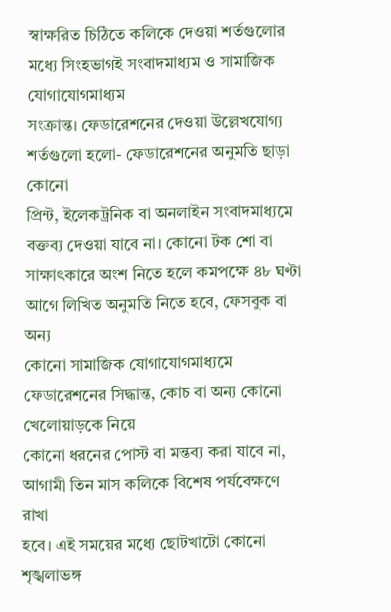স্বাক্ষরিত চিঠিতে কলিকে দেওয়া শর্তগুলোর মধ্যে সিংহভাগই সংবাদমাধ্যম ও সামাজিক যোগাযোগমাধ্যম
সংক্রান্ত। ফেডারেশনের দেওয়া উল্লেখযোগ্য শর্তগুলো হলো- ফেডারেশনের অনুমতি ছাড়া কোনো
প্রিন্ট, ইলেকট্রনিক বা অনলাইন সংবাদমাধ্যমে বক্তব্য দেওয়া যাবে না। কোনো টক শো বা
সাক্ষাৎকারে অংশ নিতে হলে কমপক্ষে ৪৮ ঘণ্টা আগে লিখিত অনুমতি নিতে হবে, ফেসবুক বা অন্য
কোনো সামাজিক যোগাযোগমাধ্যমে ফেডারেশনের সিদ্ধান্ত, কোচ বা অন্য কোনো খেলোয়াড়কে নিয়ে
কোনো ধরনের পোস্ট বা মন্তব্য করা যাবে না, আগামী তিন মাস কলিকে বিশেষ পর্যবেক্ষণে রাখা
হবে। এই সময়ের মধ্যে ছোটখাটো কোনো শৃঙ্খলাভঙ্গ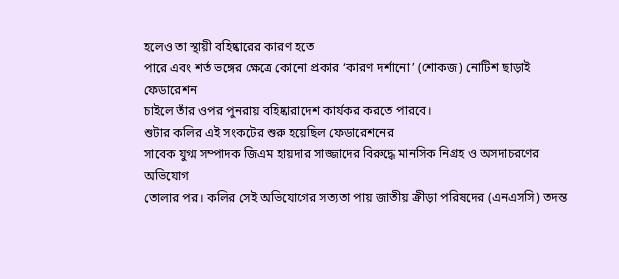হলেও তা স্থায়ী বহিষ্কারের কারণ হতে
পারে এবং শর্ত ভঙ্গের ক্ষেত্রে কোনো প্রকার ‘কারণ দর্শানো’ (শোকজ) নোটিশ ছাড়াই ফেডারেশন
চাইলে তাঁর ওপর পুনরায় বহিষ্কারাদেশ কার্যকর করতে পারবে।
শুটার কলির এই সংকটের শুরু হয়েছিল ফেডারেশনের
সাবেক যুগ্ম সম্পাদক জিএম হায়দার সাজ্জাদের বিরুদ্ধে মানসিক নিগ্রহ ও অসদাচরণের অভিযোগ
তোলার পর। কলির সেই অভিযোগের সত্যতা পায় জাতীয় ক্রীড়া পরিষদের (এনএসসি) তদন্ত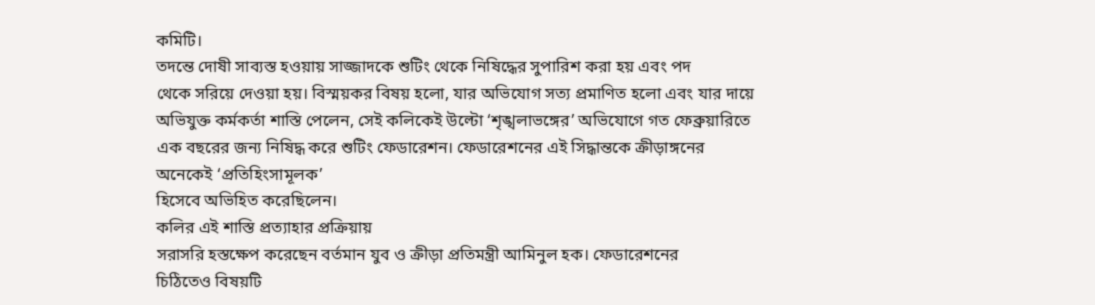কমিটি।
তদন্তে দোষী সাব্যস্ত হওয়ায় সাজ্জাদকে শুটিং থেকে নিষিদ্ধের সুপারিশ করা হয় এবং পদ
থেকে সরিয়ে দেওয়া হয়। বিস্ময়কর বিষয় হলো, যার অভিযোগ সত্য প্রমাণিত হলো এবং যার দায়ে
অভিযুক্ত কর্মকর্তা শাস্তি পেলেন, সেই কলিকেই উল্টো ‘শৃঙ্খলাভঙ্গের’ অভিযোগে গত ফেব্রুয়ারিতে
এক বছরের জন্য নিষিদ্ধ করে শুটিং ফেডারেশন। ফেডারেশনের এই সিদ্ধান্তকে ক্রীড়াঙ্গনের
অনেকেই ‘প্রতিহিংসামূলক’
হিসেবে অভিহিত করেছিলেন।
কলির এই শাস্তি প্রত্যাহার প্রক্রিয়ায়
সরাসরি হস্তক্ষেপ করেছেন বর্তমান যুব ও ক্রীড়া প্রতিমন্ত্রী আমিনুল হক। ফেডারেশনের
চিঠিতেও বিষয়টি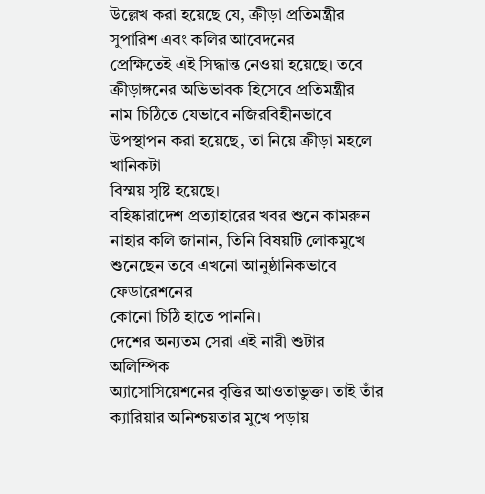উল্লেখ করা হয়েছে যে, ক্রীড়া প্রতিমন্ত্রীর সুপারিশ এবং কলির আবেদনের
প্রেক্ষিতেই এই সিদ্ধান্ত নেওয়া হয়েছে। তবে ক্রীড়াঙ্গনের অভিভাবক হিসেবে প্রতিমন্ত্রীর
নাম চিঠিতে যেভাবে নজিরবিহীনভাবে উপস্থাপন করা হয়েছে, তা নিয়ে ক্রীড়া মহলে খানিকটা
বিস্ময় সৃষ্টি হয়েছে।
বহিষ্কারাদেশ প্রত্যাহারের খবর শুনে কামরুন
নাহার কলি জানান, তিনি বিষয়টি লোকমুখে শুনেছেন তবে এখনো আনুষ্ঠানিকভাবে ফেডারেশনের
কোনো চিঠি হাতে পাননি।
দেশের অন্যতম সেরা এই নারী শুটার অলিম্পিক
অ্যাসোসিয়েশনের বৃত্তির আওতাভুক্ত। তাই তাঁর ক্যারিয়ার অনিশ্চয়তার মুখে পড়ায়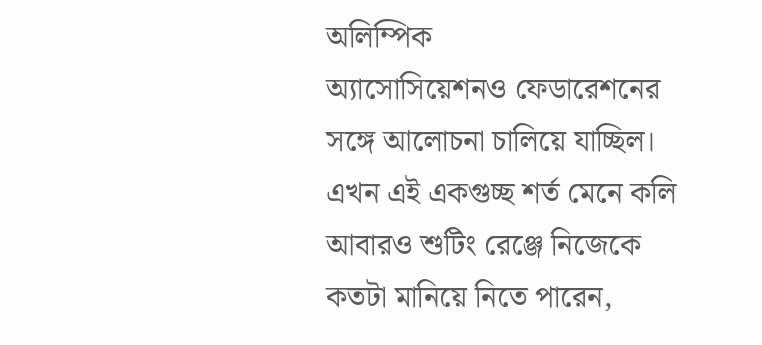অলিম্পিক
অ্যাসোসিয়েশনও ফেডারেশনের সঙ্গে আলোচনা চালিয়ে যাচ্ছিল। এখন এই একগুচ্ছ শর্ত মেনে কলি
আবারও শুটিং রেঞ্জে নিজেকে কতটা মানিয়ে নিতে পারেন,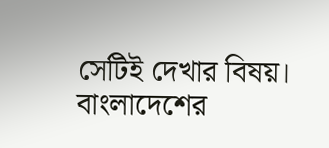সেটিই দেখার বিষয়।
বাংলাদেশের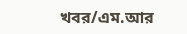খবর/এম.আর